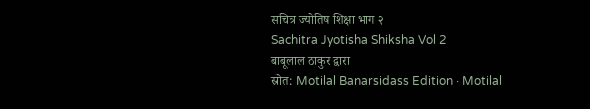सचित्र ज्योतिष शिक्षा भाग २
Sachitra Jyotisha Shiksha Vol 2
बाबूलाल ठाकुर द्वारा
स्रोत: Motilal Banarsidass Edition · Motilal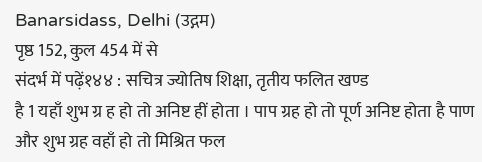Banarsidass, Delhi (उद्गम)
पृष्ठ 152, कुल 454 में से
संदर्भ में पढ़ें१४४ : सचित्र ज्योतिष शिक्षा, तृतीय फलित खण्ड
है 1 यहाँ शुभ ग्र ह हो तो अनिष्ट हीं होता । पाप ग्रह हो तो पूर्ण अनिष्ट होता है पाण
और शुभ ग्रह वहाँ हो तो मिश्रित फल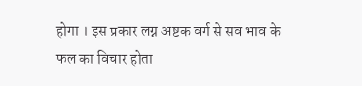होगा । इस प्रकार लग्न अष्टक वर्ग से सव भाव के फल का विचार होता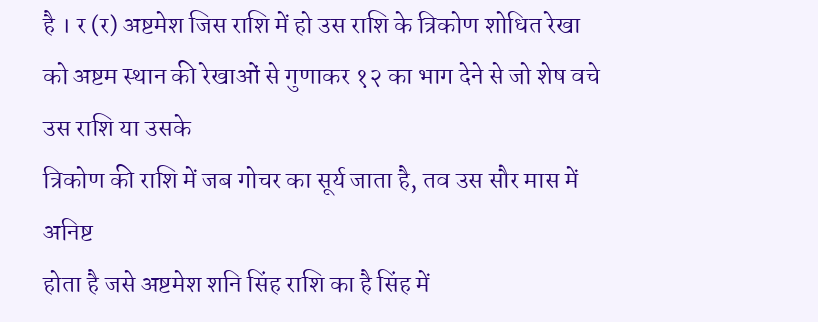है । र (र) अष्टमेश जिस राशि में हो उस राशि के त्रिकोण शोधित रेखा को अष्टम स्थान की रेखाओं से गुणाकर १२ का भाग देने से जो शेष वचे उस राशि या उसके
त्रिकोण की राशि में जब गोचर का सूर्य जाता है, तव उस सौर मास में अनिष्ट
होता है जसे अष्टमेश शनि सिंह राशि का है सिंह में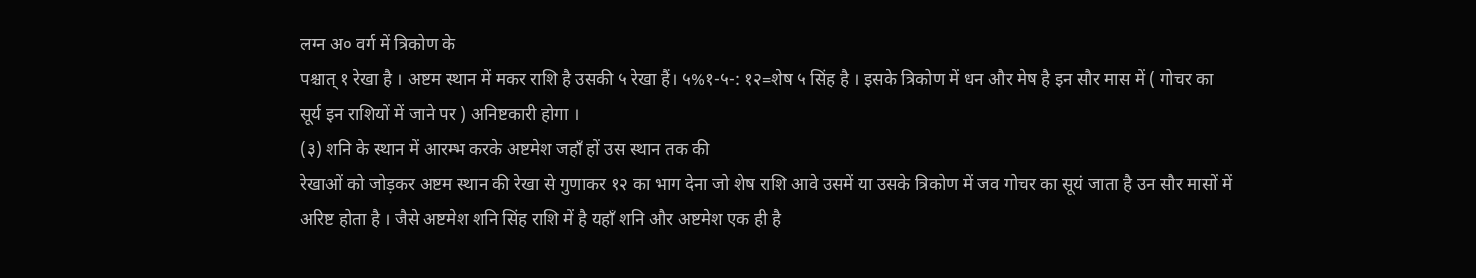लग्न अ० वर्ग में त्रिकोण के
पश्चात् १ रेखा है । अष्टम स्थान में मकर राशि है उसकी ५ रेखा हैं। ५%१-५-: १२=शेष ५ सिंह है । इसके त्रिकोण में धन और मेष है इन सौर मास में ( गोचर का
सूर्य इन राशियों में जाने पर ) अनिष्टकारी होगा ।
(३) शनि के स्थान में आरम्भ करके अष्टमेश जहाँ हों उस स्थान तक की
रेखाओं को जोड़कर अष्टम स्थान की रेखा से गुणाकर १२ का भाग देना जो शेष राशि आवे उसमें या उसके त्रिकोण में जव गोचर का सूयं जाता है उन सौर मासों में
अरिष्ट होता है । जैसे अष्टमेश शनि सिंह राशि में है यहाँ शनि और अष्टमेश एक ही है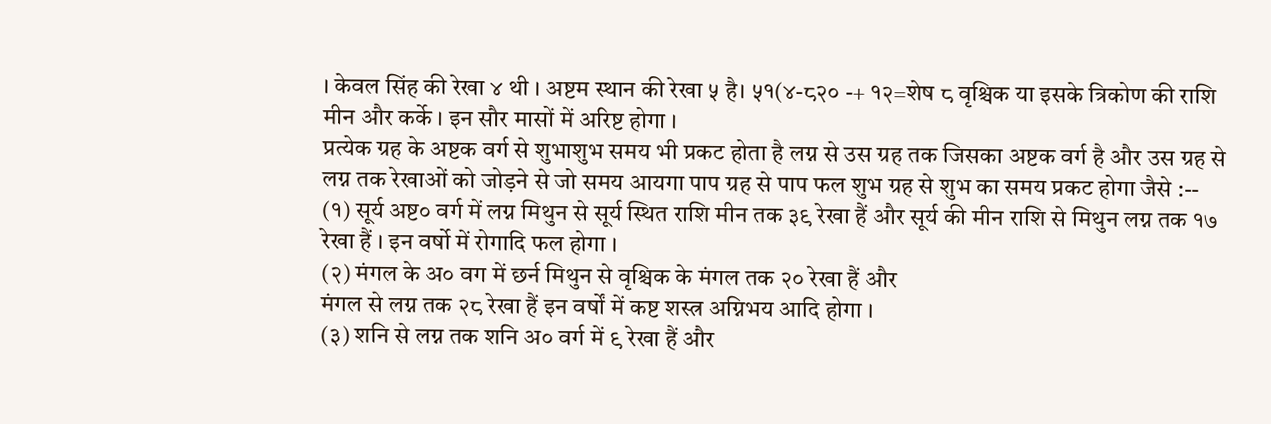। केवल सिंह की रेखा ४ थी । अष्टम स्थान की रेखा ५ है। ५१(४-८२० -+ १२=शेष ८ वृश्चिक या इसके त्रिकोण की राशि मीन और कर्के । इन सौर मासों में अरिष्ट होगा ।
प्रत्येक ग्रह के अष्टक वर्ग से शुभाशुभ समय भी प्रकट होता है लग्न से उस ग्रह तक जिसका अष्टक वर्ग है और उस ग्रह से लग्न तक रेखाओं को जोड़ने से जो समय आयगा पाप ग्रह से पाप फल शुभ ग्रह से शुभ का समय प्रकट होगा जैसे :--
(१) सूर्य अष्ट० वर्ग में लग्न मिथुन से सूर्य स्थित राशि मीन तक ३९ रेखा हैं और सूर्य की मीन राशि से मिथुन लग्न तक १७ रेखा हैं । इन वर्षो में रोगादि फल होगा ।
(२) मंगल के अ० वग में छर्न मिथुन से वृश्चिक के मंगल तक २० रेखा हैं और
मंगल से लग्न तक २८ रेखा हैं इन वर्षों में कष्ट शस्त्र अग्निभय आदि होगा ।
(३) शनि से लग्न तक शनि अ० वर्ग में ९ रेखा हैं और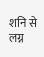शनि से लग्न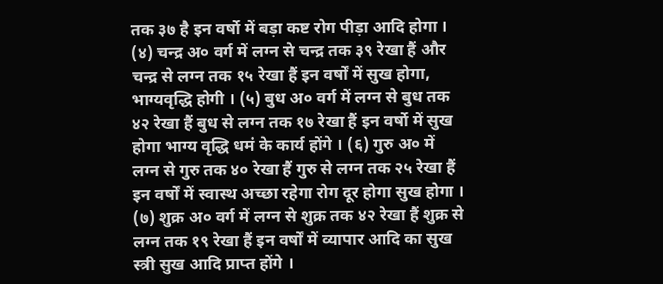तक ३७ है इन वर्षो में बड़ा कष्ट रोग पीड़ा आदि होगा । (४) चन्द्र अ० वर्ग में लग्न से चन्द्र तक ३९ रेखा हैं और चन्द्र से लग्न तक १५ रेखा हैं इन वर्षों में सुख होगा, भाग्यवृद्धि होगी । (५) बुध अ० वर्ग में लग्न से बुध तक ४२ रेखा हैं बुध से लग्न तक १७ रेखा हैं इन वर्षो में सुख होगा भाग्य वृद्धि धमं के कार्य होंगे । (६) गुरु अ० में लग्न से गुरु तक ४० रेखा हैं गुरु से लग्न तक २५ रेखा हैं इन वर्षों में स्वास्थ अच्छा रहेगा रोग दूर होगा सुख होगा । (७) शुक्र अ० वर्ग में लग्न से शुक्र तक ४२ रेखा हैं शुक्र से लग्न तक १९ रेखा हैं इन वर्षों में व्यापार आदि का सुख स्त्री सुख आदि प्राप्त होंगे ।